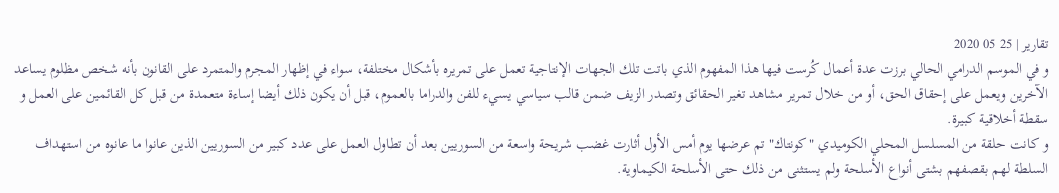تقارير | 25 05 2020
و في الموسم الدرامي الحالي برزت عدة أعمال كُرست فيها هذا المفهوم الذي باتت تلك الجهات الإنتاجية تعمل على تمريره بأشكال مختلفة، سواء في إظهار المجرم والمتمرد على القانون بأنه شخص مظلوم يساعد الآخرين ويعمل على إحقاق الحق، أو من خلال تمرير مشاهد تغير الحقائق وتصدر الزيف ضمن قالب سياسي يسيء للفن والدراما بالعموم، قبل أن يكون ذلك أيضا إساءة متعمدة من قبل كل القائمين على العمل و سقطة أخلاقية كبيرة.
و كانت حلقة من المسلسل المحلي الكوميدي "كونتاك" تم عرضها يوم أمس الأول أثارت غضب شريحة واسعة من السوريين بعد أن تطاول العمل على عدد كبير من السوريين الذين عانوا ما عانوه من استهداف السلطة لهم بقصفهم بشتى أنواع الأسلحة ولم يستثنى من ذلك حتى الأسلحة الكيماوية.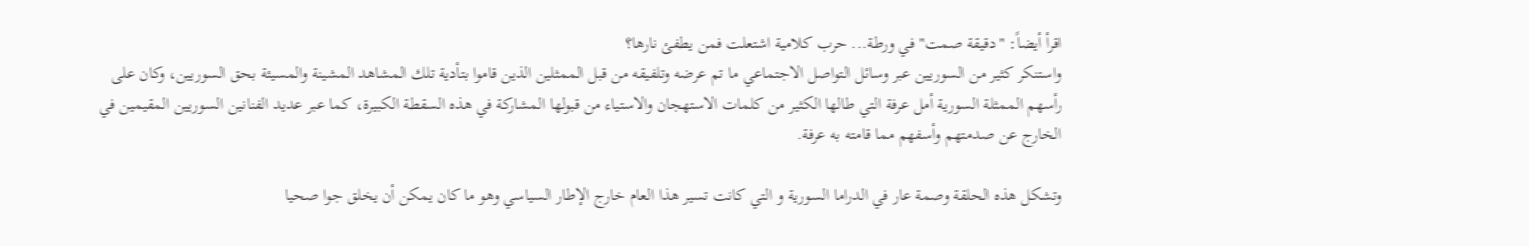اقرأ أيضاً: "دقيقة صمت" في ورطة... حرب كلامية اشتعلت فمن يطفئ نارها؟
واستنكر كثير من السوريين عبر وسائل التواصل الاجتماعي ما تم عرضه وتلفيقه من قبل الممثلين الذين قاموا بتأدية تلك المشاهد المشينة والمسيئة بحق السوريين، وكان على رأسهم الممثلة السورية أمل عرفة التي طالها الكثير من كلمات الاستهجان والاستياء من قبولها المشاركة في هذه السقطة الكبيرة، كما عبر عديد الفنانين السوريين المقيمين في الخارج عن صدمتهم وأسفهم مما قامته به عرفة.

وتشكل هذه الحلقة وصمة عار في الدراما السورية و التي كانت تسير هذا العام خارج الإطار السياسي وهو ما كان يمكن أن يخلق جوا صحيا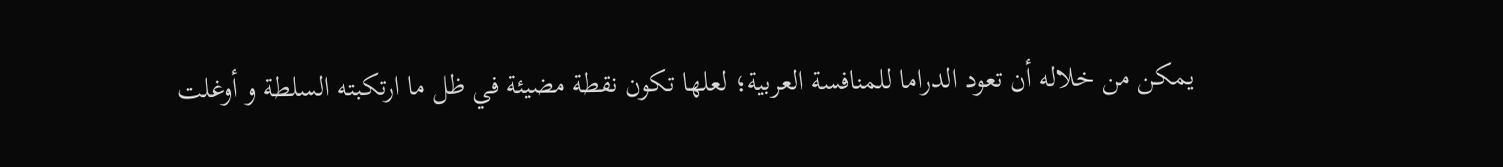يمكن من خلاله أن تعود الدراما للمنافسة العربية؛ لعلها تكون نقطة مضيئة في ظل ما ارتكبته السلطة و أوغلت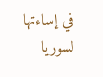في إساءتها لسوريا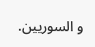و السوريين.